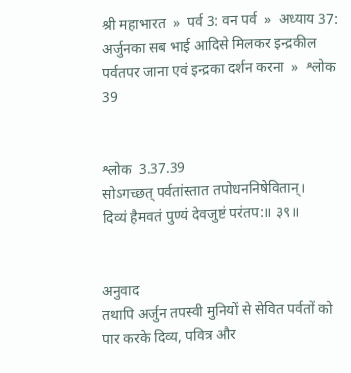श्री महाभारत  »  पर्व 3: वन पर्व  »  अध्याय 37: अर्जुनका सब भाई आदिसे मिलकर इन्द्रकील पर्वतपर जाना एवं इन्द्रका दर्शन करना  »  श्लोक 39


श्लोक  3.37.39
सोऽगच्छत् पर्वतांस्तात तपोधननिषेवितान्।
दिव्यं हैमवतं पुण्यं देवजुष्टं परंतप:॥ ३९॥


अनुवाद
तथापि अर्जुन तपस्वी मुनियों से सेवित पर्वतों को पार करके दिव्य, पवित्र और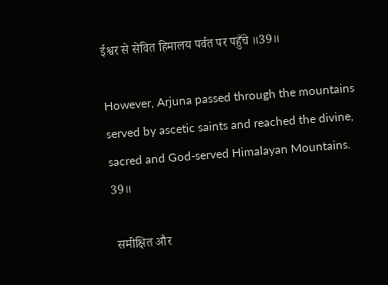ईश्वर से सेवित हिमालय पर्वत पर पहुँचे ॥39॥

However, Arjuna passed through the mountains served by ascetic saints and reached the divine, sacred and God-served Himalayan Mountains. 39॥

 समीक्षित और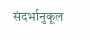संदर्भानुकूल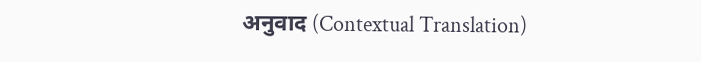अनुवाद (Contextual Translation)